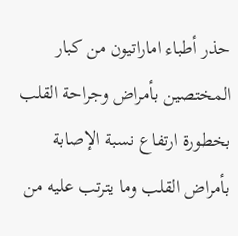حذر أطباء اماراتيون من كبار المختصين بأمراض وجراحة القلب بخطورة ارتفاع نسبة الإصابة بأمراض القلب وما يترتب عليه من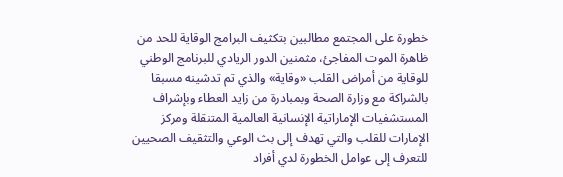خطورة على المجتمع مطالبين بتكثيف البرامج الوقاية للحد من ظاهرة الموت المفاجئ، مثمنين الدور الريادي للبرنامج الوطني للوقاية من أمراض القلب «وقاية» والذي تم تدشينه مسبقا بالشراكة مع وزارة الصحة وبمبادرة من زايد العطاء وبإشراف المستشفيات الإماراتية الإنسانية العالمية المتنقلة ومركز الإمارات للقلب والتي تهدف إلى بث الوعي والتثقيف الصحيين للتعرف إلى عوامل الخطورة لدي أفراد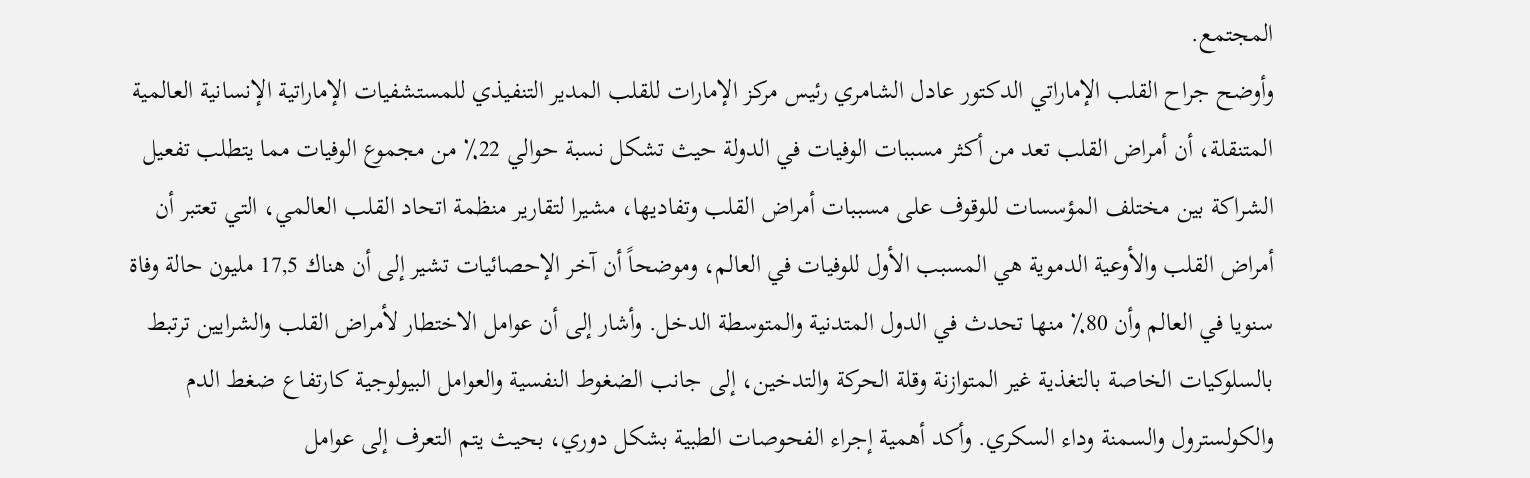المجتمع.
وأوضح جراح القلب الإماراتي الدكتور عادل الشامري رئيس مركز الإمارات للقلب المدير التنفيذي للمستشفيات الإماراتية الإنسانية العالمية المتنقلة، أن أمراض القلب تعد من أكثر مسببات الوفيات في الدولة حيث تشكل نسبة حوالي 22٪ من مجموع الوفيات مما يتطلب تفعيل الشراكة بين مختلف المؤسسات للوقوف على مسببات أمراض القلب وتفاديها، مشيرا لتقارير منظمة اتحاد القلب العالمي، التي تعتبر أن أمراض القلب والأوعية الدموية هي المسبب الأول للوفيات في العالم، وموضحاً أن آخر الإحصائيات تشير إلى أن هناك 17,5 مليون حالة وفاة سنويا في العالم وأن 80٪ منها تحدث في الدول المتدنية والمتوسطة الدخل. وأشار إلى أن عوامل الاختطار لأمراض القلب والشرايين ترتبط بالسلوكيات الخاصة بالتغذية غير المتوازنة وقلة الحركة والتدخين، إلى جانب الضغوط النفسية والعوامل البيولوجية كارتفاع ضغط الدم والكولسترول والسمنة وداء السكري. وأكد أهمية إجراء الفحوصات الطبية بشكل دوري، بحيث يتم التعرف إلى عوامل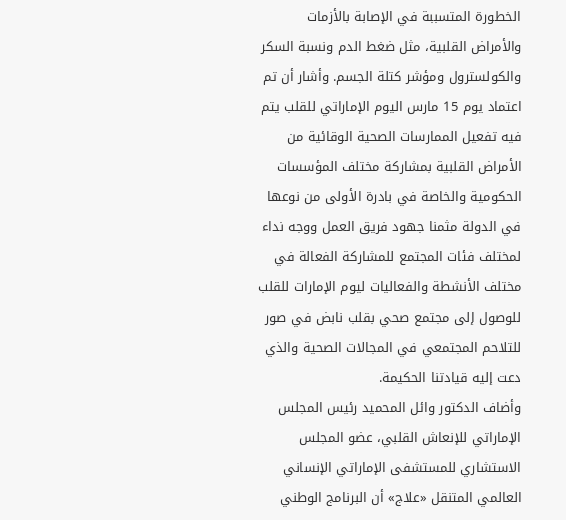الخطورة المتسببة في الإصابة بالأزمات والأمراض القلبية، مثل ضغط الدم ونسبة السكر والكولسترول ومؤشر كتلة الجسم. وأشار أن تم اعتماد يوم 15 مارس اليوم الإماراتي للقلب يتم فيه تفعيل الممارسات الصحية الوقائية من الأمراض القلبية بمشاركة مختلف المؤسسات الحكومية والخاصة في بادرة الأولى من نوعها في الدولة مثمنا جهود فريق العمل ووجه نداء لمختلف فئات المجتمع للمشاركة الفعالة في مختلف الأنشطة والفعاليات ليوم الإمارات للقلب للوصول إلى مجتمع صحي بقلب نابض في صور للتلاحم المجتمعي في المجالات الصحية والذي دعت إليه قيادتنا الحكيمة.
وأضاف الدكتور وائل المحميد رئيس المجلس الإماراتي للإنعاش القلبي، عضو المجلس الاستشاري للمستشفى الإماراتي الإنساني العالمي المتنقل «علاج» أن البرنامج الوطني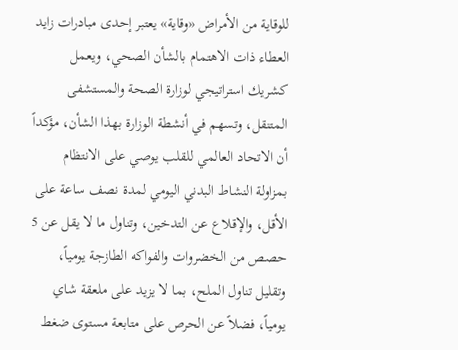للوقاية من الأمراض «وقاية» يعتبر إحدى مبادرات زايد العطاء ذات الاهتمام بالشأن الصحي، ويعمل كشريك استراتيجي لوزارة الصحة والمستشفى المتنقل، وتسهم في أنشطة الوزارة بهذا الشأن، مؤكداً أن الاتحاد العالمي للقلب يوصي على الانتظام بمزاولة النشاط البدني اليومي لمدة نصف ساعة على الأقل، والإقلاع عن التدخين، وتناول ما لا يقل عن 5 حصص من الخضروات والفواكه الطازجة يومياً، وتقليل تناول الملح، بما لا يزيد على ملعقة شاي يومياً، فضلاً عن الحرص على متابعة مستوى ضغط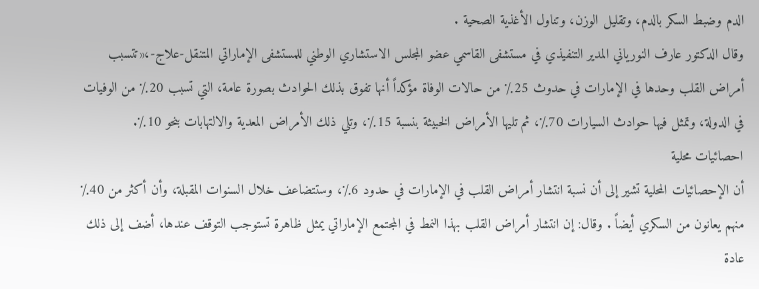الدم وضبط السكر بالدم، وتقليل الوزن، وتناول الأغذية الصحية .
وقال الدكتور عارف النورياني المدير التنفيذي في مستشفى القاسمي عضو المجلس الاستشاري الوطني للمستشفى الإماراتي المتنقل-علاج-،«تتسبب أمراض القلب وحدها في الإمارات في حدوث 25٪ من حالات الوفاة مؤكداً أنها تفوق بذلك الحوادث بصورة عامة، التي تسبب 20٪ من الوفيات في الدولة، وتمثل فيها حوادث السيارات 70٪، ثم تليها الأمراض الخبيثة بنسبة 15٪، وتلي ذلك الأمراض المعدية والالتهابات بنحو 10٪.
احصائيات محلية
أن الإحصائيات المحلية تشير إلى أن نسبة انتشار أمراض القلب في الإمارات في حدود 6٪، وستتضاعف خلال السنوات المقبلة، وأن أكثر من 40٪ منهم يعانون من السكري أيضاً . وقال: إن انتشار أمراض القلب بهذا النمط في المجتمع الإماراتي يمثل ظاهرة تستوجب التوقف عندها، أضف إلى ذلك عادة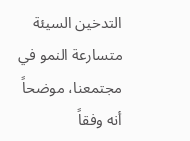التدخين السيئة متسارعة النمو في مجتمعنا، موضحاً أنه وفقاً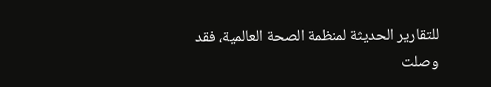للتقارير الحديثة لمنظمة الصحة العالمية، فقد وصلت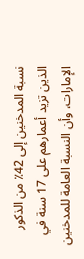نسبة المدخنين إلى 42٪ من الذكور الذين تزيد أعمارهم على 17 سنة في الإمارات، وأن النسبة العامة للمدخنين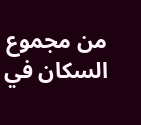من مجموع السكان في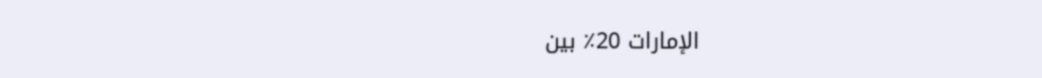الإمارات 20٪ بين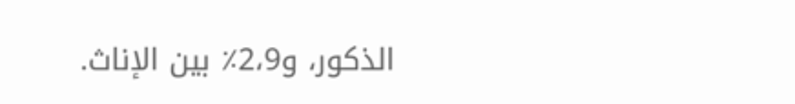الذكور، و2،9٪ بين الإناث.